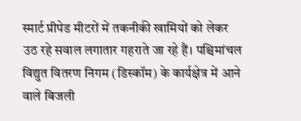स्मार्ट प्रीपेड मीटरों में तकनीकी खामियों को लेकर उठ रहे सवाल लगातार गहराते जा रहे हैं। पश्चिमांचल विद्युत वितरण निगम (डिस्कॉम) के कार्यक्षेत्र में आने वाले बिजली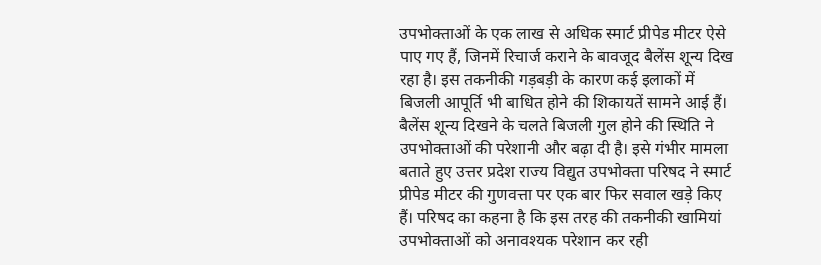उपभोक्ताओं के एक लाख से अधिक स्मार्ट प्रीपेड मीटर ऐसे पाए गए हैं, जिनमें रिचार्ज कराने के बावजूद बैलेंस शून्य दिख रहा है। इस तकनीकी गड़बड़ी के कारण कई इलाकों में बिजली आपूर्ति भी बाधित होने की शिकायतें सामने आई हैं।
बैलेंस शून्य दिखने के चलते बिजली गुल होने की स्थिति ने उपभोक्ताओं की परेशानी और बढ़ा दी है। इसे गंभीर मामला बताते हुए उत्तर प्रदेश राज्य विद्युत उपभोक्ता परिषद ने स्मार्ट प्रीपेड मीटर की गुणवत्ता पर एक बार फिर सवाल खड़े किए हैं। परिषद का कहना है कि इस तरह की तकनीकी खामियां उपभोक्ताओं को अनावश्यक परेशान कर रही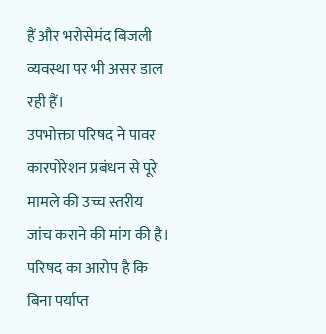हैं और भरोसेमंद बिजली व्यवस्था पर भी असर डाल रही हैं।
उपभोक्ता परिषद ने पावर कारपोरेशन प्रबंधन से पूरे मामले की उच्च स्तरीय जांच कराने की मांग की है। परिषद का आरोप है कि बिना पर्याप्त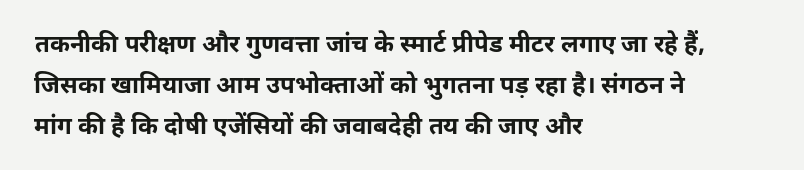तकनीकी परीक्षण और गुणवत्ता जांच के स्मार्ट प्रीपेड मीटर लगाए जा रहे हैं, जिसका खामियाजा आम उपभोक्ताओं को भुगतना पड़ रहा है। संगठन ने मांग की है कि दोषी एजेंसियों की जवाबदेही तय की जाए और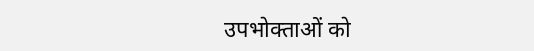उपभोक्ताओं को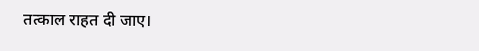तत्काल राहत दी जाए।